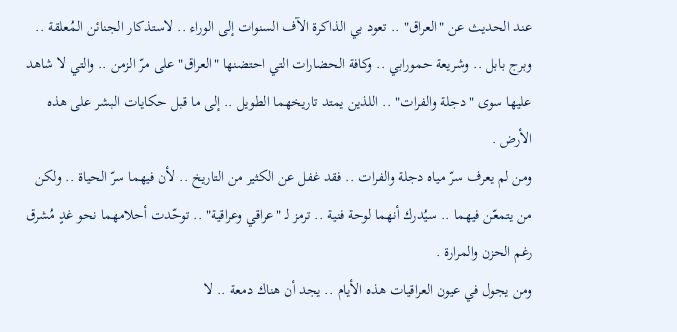عند الحديث عن "العراق" .. تعود بي الذاكرة الآف السنوات إلى الوراء .. لاستذكار الجنائن المُعلقة .. وبرج بابل .. وشريعة حمورابي .. وكافة الحضارات التي احتضنها "العراق" على مرّ الزمن .. والتي لا شاهد عليها سوى "دجلة والفرات" .. اللذين يمتد تاريخهما الطويل .. إلى ما قبل حكايات البشر على هذه الأرض .
ومن لم يعرف سرّ مياه دجلة والفرات .. فقد غفل عن الكثير من التاريخ .. لأن فيهما سرّ الحياة .. ولكن من يتمعّن فيهما .. سيُدرك أنهما لوحة فنية .. ترمز لـ "عراقي وعراقية" .. توحّدت أحلامهما نحو غدٍ مُشرق رغم الحزن والمرارة .
ومن يجول في عيون العراقيات هذه الأيام .. يجد أن هناك دمعة .. لا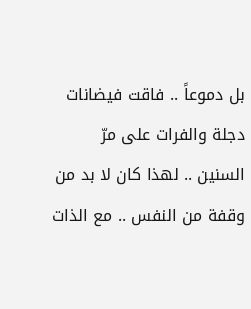بل دموعاً .. فاقت فيضانات دجلة والفرات على مرّ السنين .. لهذا كان لا بد من وقفة من النفس .. مع الذات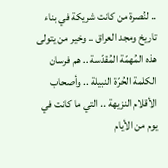.. لنُصرة من كانت شريكة في بناء تاريخ ومجد العراق .. وخير من يتولى هذه المُهمّة المُقدّسة .. هم فرسان الكلمة الحُرّة النبيلة .. وأصحاب الأقلام النزيهة .. التي ما كانت في يوم من الأيام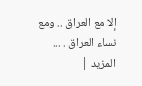إلا مع العراق .. ومع نساء العراق . ...
المزيد |